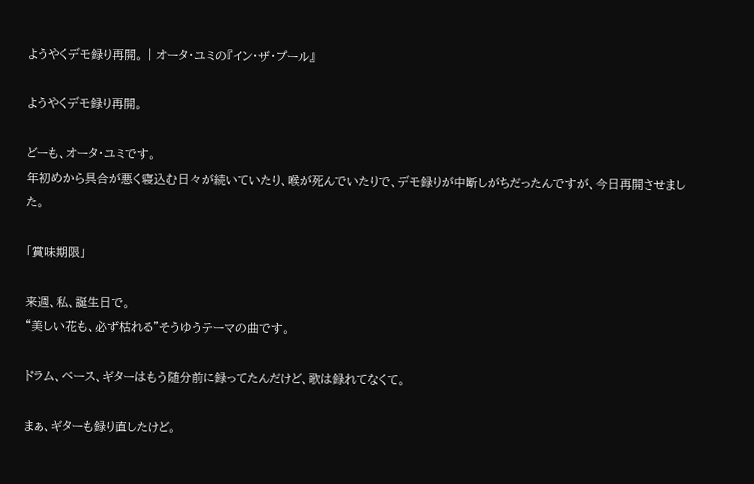ようやくデモ録り再開。 | オータ・ユミの『イン・ザ・プール』

ようやくデモ録り再開。

どーも、オータ・ユミです。
年初めから具合が悪く寝込む日々が続いていたり、喉が死んでいたりで、デモ録りが中断しがちだったんですが、今日再開させました。

「賞味期限」

来週、私、誕生日で。
“美しい花も、必ず枯れる”そうゆうテーマの曲です。

ドラム、ベース、ギターはもう随分前に録ってたんだけど、歌は録れてなくて。

まぁ、ギターも録り直したけど。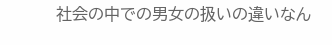社会の中での男女の扱いの違いなん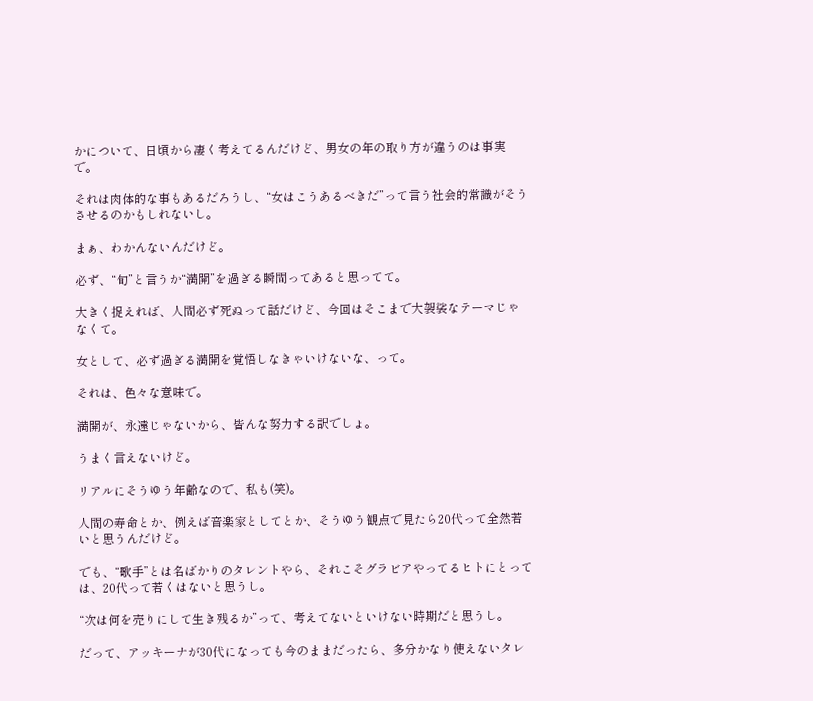かについて、日頃から凄く考えてるんだけど、男女の年の取り方が違うのは事実で。

それは肉体的な事もあるだろうし、“女はこうあるべきだ”って言う社会的常識がそうさせるのかもしれないし。

まぁ、わかんないんだけど。

必ず、“旬”と言うか“満開”を過ぎる瞬間ってあると思ってて。

大きく捉えれば、人間必ず死ぬって話だけど、今回はそこまで大袈裟なテーマじゃなくて。

女として、必ず過ぎる満開を覚悟しなきゃいけないな、って。

それは、色々な意味で。

満開が、永遠じゃないから、皆んな努力する訳でしょ。

うまく言えないけど。

リアルにそうゆう年齢なので、私も(笑)。

人間の寿命とか、例えば音楽家としてとか、そうゆう観点で見たら20代って全然若いと思うんだけど。

でも、“歌手”とは名ばかりのタレントやら、それこそグラビアやってるヒトにとっては、20代って若くはないと思うし。

“次は何を売りにして生き残るか”って、考えてないといけない時期だと思うし。

だって、アッキーナが30代になっても今のままだったら、多分かなり使えないタレ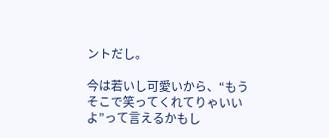ントだし。

今は若いし可愛いから、“もうそこで笑ってくれてりゃいいよ”って言えるかもし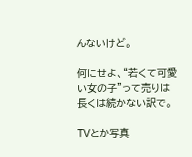んないけど。

何にせよ、“若くて可愛い女の子”って売りは長くは続かない訳で。

TVとか写真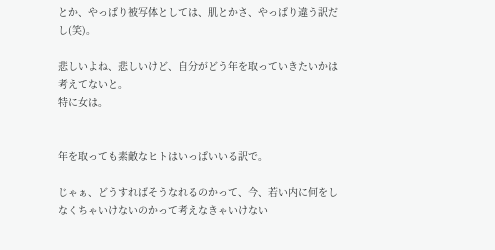とか、やっぱり被写体としては、肌とかさ、やっぱり違う訳だし(笑)。

悲しいよね、悲しいけど、自分がどう年を取っていきたいかは考えてないと。
特に女は。


年を取っても素敵なヒトはいっぱいいる訳で。

じゃぁ、どうすればそうなれるのかって、今、若い内に何をしなくちゃいけないのかって考えなきゃいけない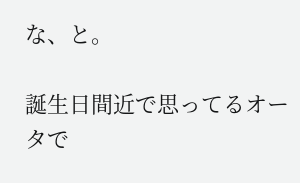な、と。

誕生日間近で思ってるオータで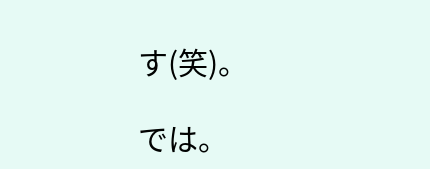す(笑)。

では。